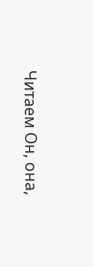Читаем Он, она,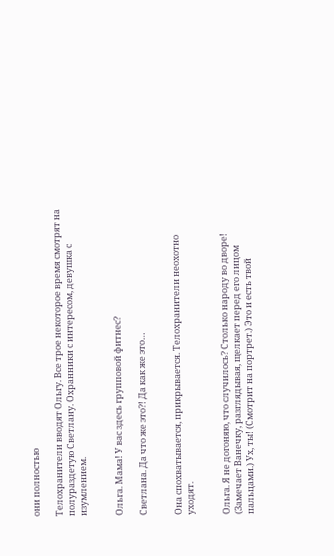они полностью

Телохранители вводят Ольгу. Все трое некоторое время смотрят на полураздетую Светлану. Охранники с интересом, девушка с изумлением.


Ольга. Мама! У вас здесь групповой фитнес?

Светлана. Да что же это?! Да как же это…


Она спохватывается, прикрывается. Телохранители неохотно уходят.


Ольга. Я не догоняю, что случилось? Столько народу во дворе! (Замечает Ванечку, разглядывая, щелкает перед его лицом пальцами.) Ух, ты! (Смотрит на портрет.) Это и есть твой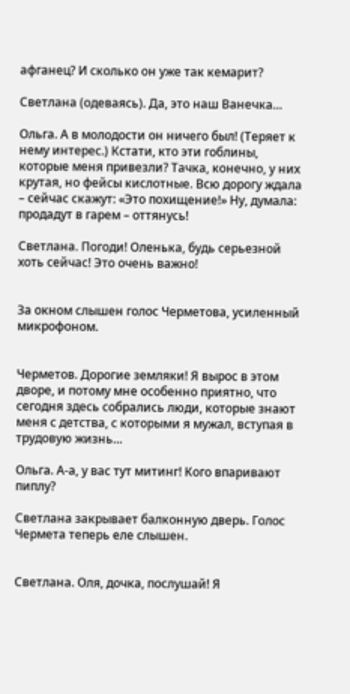афганец? И сколько он уже так кемарит?

Светлана (одеваясь). Да, это наш Ванечка…

Ольга. А в молодости он ничего был! (Теряет к нему интерес.) Кстати, кто эти гоблины, которые меня привезли? Тачка, конечно, у них крутая, но фейсы кислотные. Всю дорогу ждала – сейчас скажут: «Это похищение!» Ну, думала: продадут в гарем – оттянусь!

Светлана. Погоди! Оленька, будь серьезной хоть сейчас! Это очень важно!


За окном слышен голос Черметова, усиленный микрофоном.


Черметов. Дорогие земляки! Я вырос в этом дворе, и потому мне особенно приятно, что сегодня здесь собрались люди, которые знают меня с детства, с которыми я мужал, вступая в трудовую жизнь…

Ольга. А-а, у вас тут митинг! Кого впаривают пиплу?

Светлана закрывает балконную дверь. Голос Чермета теперь еле слышен.


Светлана. Оля, дочка, послушай! Я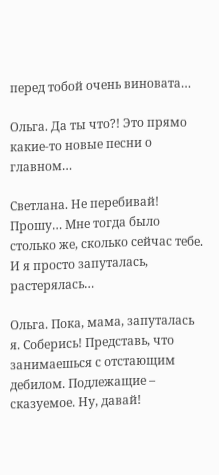перед тобой очень виновата…

Ольга. Да ты что?! Это прямо какие-то новые песни о главном…

Светлана. Не перебивай! Прошу… Мне тогда было столько же, сколько сейчас тебе. И я просто запуталась, растерялась…

Ольга. Пока, мама, запуталась я. Соберись! Представь, что занимаешься с отстающим дебилом. Подлежащие – сказуемое. Ну, давай!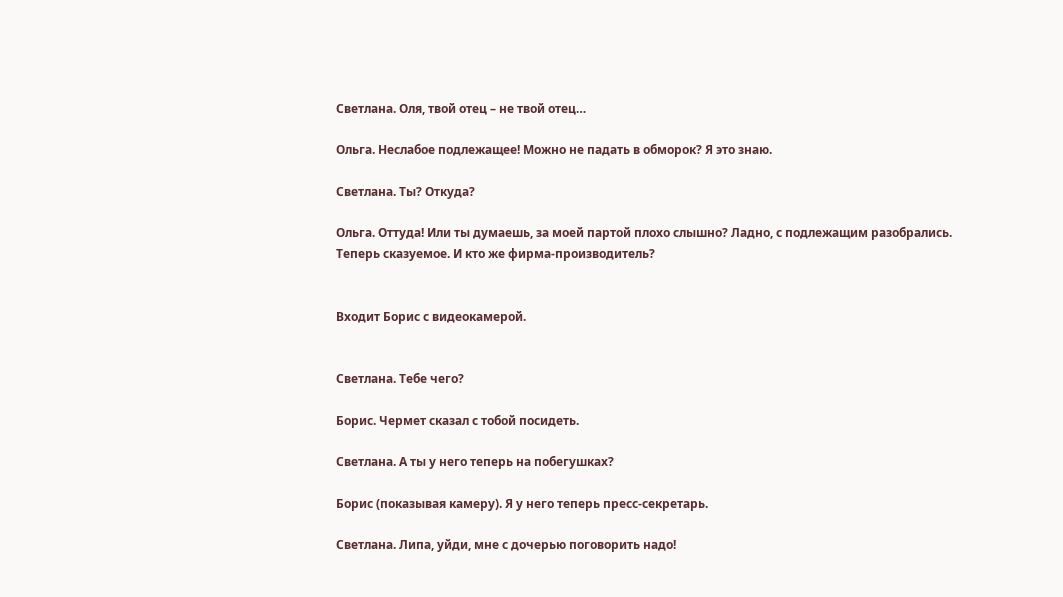Светлана. Оля, твой отец – не твой отец…

Ольга. Неслабое подлежащее! Можно не падать в обморок? Я это знаю.

Светлана. Ты? Откуда?

Ольга. Оттуда! Или ты думаешь, за моей партой плохо слышно? Ладно, с подлежащим разобрались. Теперь сказуемое. И кто же фирма-производитель?


Входит Борис с видеокамерой.


Светлана. Тебе чего?

Борис. Чермет сказал с тобой посидеть.

Светлана. А ты у него теперь на побегушках?

Борис (показывая камеру). Я у него теперь пресс-секретарь.

Светлана. Липа, уйди, мне с дочерью поговорить надо!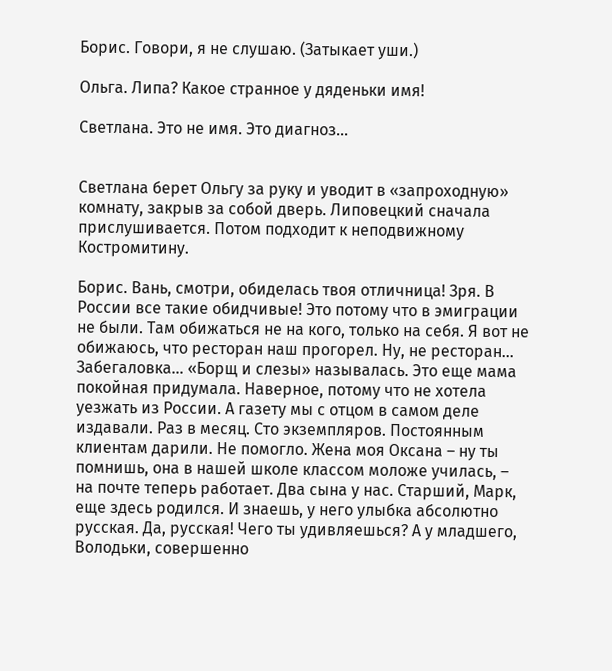Борис. Говори, я не слушаю. (Затыкает уши.)

Ольга. Липа? Какое странное у дяденьки имя!

Светлана. Это не имя. Это диагноз…


Светлана берет Ольгу за руку и уводит в «запроходную» комнату, закрыв за собой дверь. Липовецкий сначала прислушивается. Потом подходит к неподвижному Костромитину.

Борис. Вань, смотри, обиделась твоя отличница! Зря. В России все такие обидчивые! Это потому что в эмиграции не были. Там обижаться не на кого, только на себя. Я вот не обижаюсь, что ресторан наш прогорел. Ну, не ресторан… Забегаловка… «Борщ и слезы» называлась. Это еще мама покойная придумала. Наверное, потому что не хотела уезжать из России. А газету мы с отцом в самом деле издавали. Раз в месяц. Сто экземпляров. Постоянным клиентам дарили. Не помогло. Жена моя Оксана – ну ты помнишь, она в нашей школе классом моложе училась, – на почте теперь работает. Два сына у нас. Старший, Марк, еще здесь родился. И знаешь, у него улыбка абсолютно русская. Да, русская! Чего ты удивляешься? А у младшего, Володьки, совершенно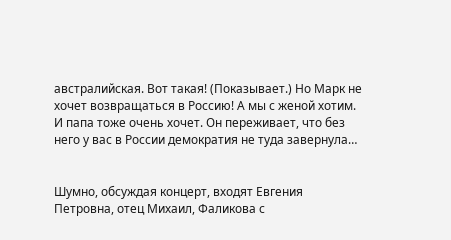австралийская. Вот такая! (Показывает.) Но Марк не хочет возвращаться в Россию! А мы с женой хотим. И папа тоже очень хочет. Он переживает, что без него у вас в России демократия не туда завернула…


Шумно, обсуждая концерт, входят Евгения Петровна, отец Михаил, Фаликова с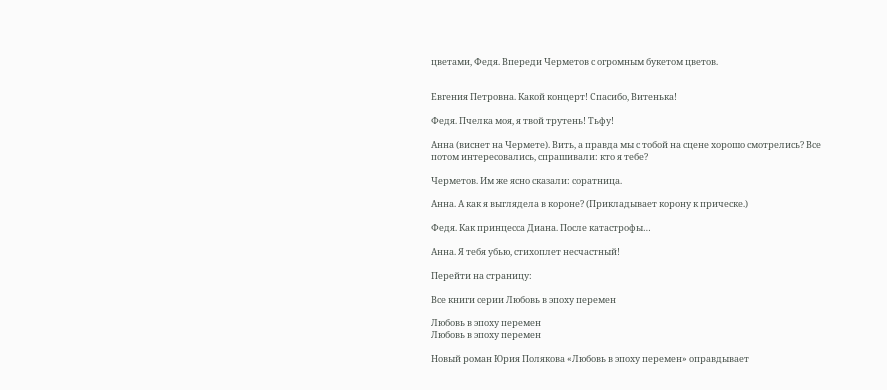цветами, Федя. Впереди Черметов с огромным букетом цветов.


Евгения Петровна. Какой концерт! Спасибо, Витенька!

Федя. Пчелка моя, я твой трутень! Тьфу!

Анна (виснет на Чермете). Вить, а правда мы с тобой на сцене хорошо смотрелись? Все потом интересовались, спрашивали: кто я тебе?

Черметов. Им же ясно сказали: соратница.

Анна. А как я выглядела в короне? (Прикладывает корону к прическе.)

Федя. Как принцесса Диана. После катастрофы…

Анна. Я тебя убью, стихоплет несчастный!

Перейти на страницу:

Все книги серии Любовь в эпоху перемен

Любовь в эпоху перемен
Любовь в эпоху перемен

Новый роман Юрия Полякова «Любовь в эпоху перемен» оправдывает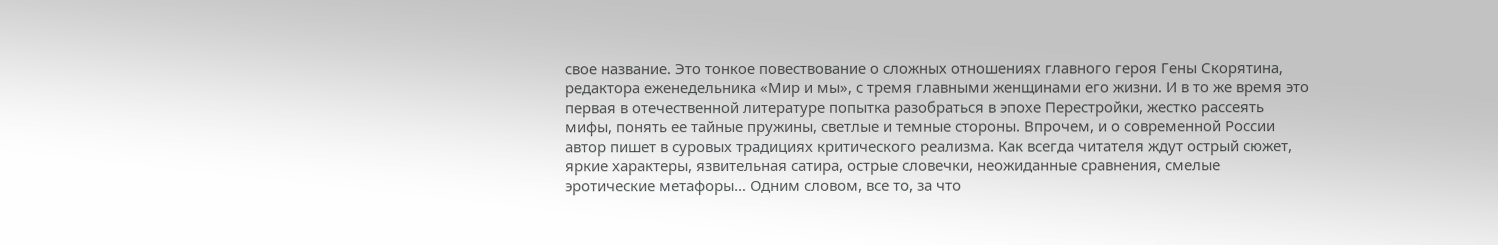свое название. Это тонкое повествование о сложных отношениях главного героя Гены Скорятина, редактора еженедельника «Мир и мы», с тремя главными женщинами его жизни. И в то же время это первая в отечественной литературе попытка разобраться в эпохе Перестройки, жестко рассеять мифы, понять ее тайные пружины, светлые и темные стороны. Впрочем, и о современной России автор пишет в суровых традициях критического реализма. Как всегда читателя ждут острый сюжет, яркие характеры, язвительная сатира, острые словечки, неожиданные сравнения, смелые эротические метафоры… Одним словом, все то, за что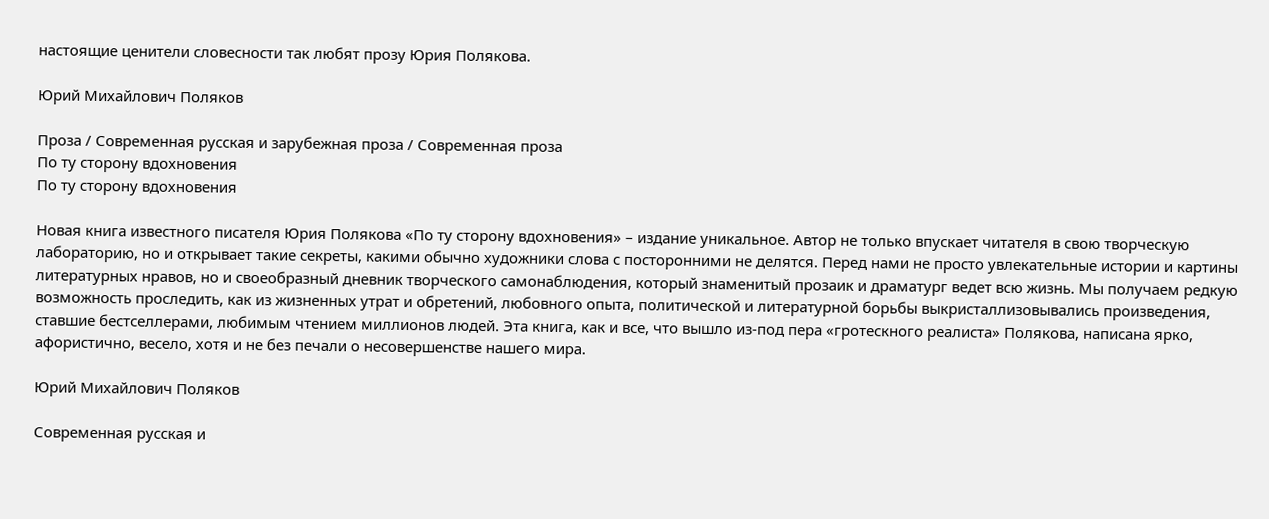настоящие ценители словесности так любят прозу Юрия Полякова.

Юрий Михайлович Поляков

Проза / Современная русская и зарубежная проза / Современная проза
По ту сторону вдохновения
По ту сторону вдохновения

Новая книга известного писателя Юрия Полякова «По ту сторону вдохновения» – издание уникальное. Автор не только впускает читателя в свою творческую лабораторию, но и открывает такие секреты, какими обычно художники слова с посторонними не делятся. Перед нами не просто увлекательные истории и картины литературных нравов, но и своеобразный дневник творческого самонаблюдения, который знаменитый прозаик и драматург ведет всю жизнь. Мы получаем редкую возможность проследить, как из жизненных утрат и обретений, любовного опыта, политической и литературной борьбы выкристаллизовывались произведения, ставшие бестселлерами, любимым чтением миллионов людей. Эта книга, как и все, что вышло из-под пера «гротескного реалиста» Полякова, написана ярко, афористично, весело, хотя и не без печали о несовершенстве нашего мира.

Юрий Михайлович Поляков

Современная русская и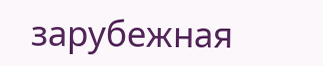зарубежная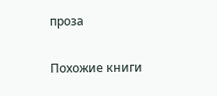проза

Похожие книги